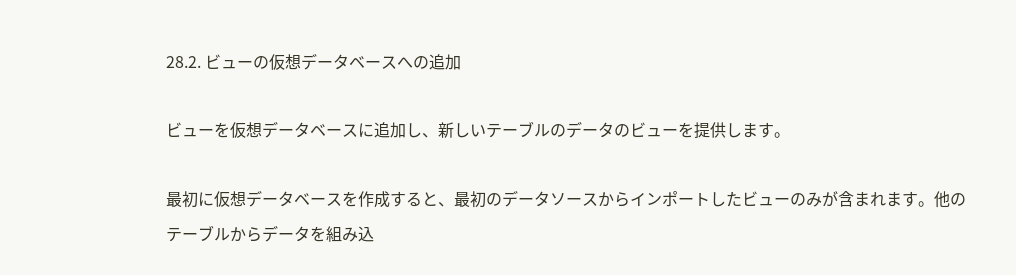28.2. ビューの仮想データベースへの追加

ビューを仮想データベースに追加し、新しいテーブルのデータのビューを提供します。

最初に仮想データベースを作成すると、最初のデータソースからインポートしたビューのみが含まれます。他のテーブルからデータを組み込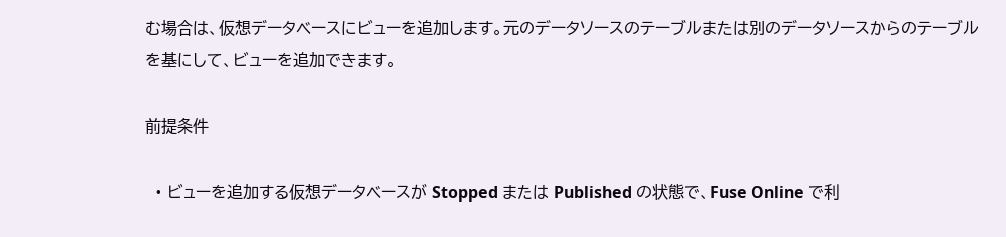む場合は、仮想データベースにビューを追加します。元のデータソースのテーブルまたは別のデータソースからのテーブルを基にして、ビューを追加できます。

前提条件

  • ビューを追加する仮想データベースが Stopped または Published の状態で、Fuse Online で利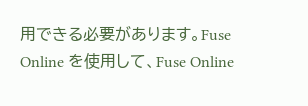用できる必要があります。Fuse Online を使用して、Fuse Online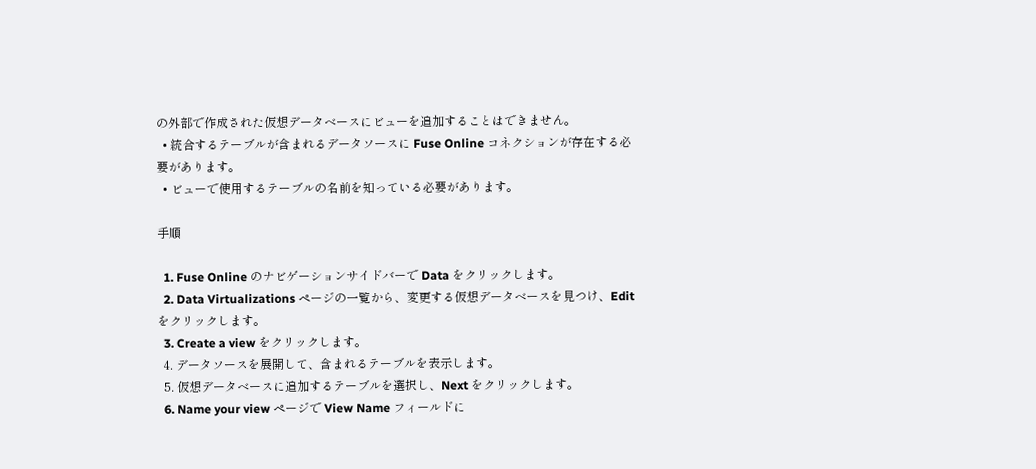の外部で作成された仮想データベースにビューを追加することはできません。
  • 統合するテーブルが含まれるデータソースに Fuse Online コネクションが存在する必要があります。
  • ビューで使用するテーブルの名前を知っている必要があります。

手順

  1. Fuse Online のナビゲーションサイドバーで Data をクリックします。
  2. Data Virtualizations ページの一覧から、変更する仮想データベースを見つけ、Edit をクリックします。
  3. Create a view をクリックします。
  4. データソースを展開して、含まれるテーブルを表示します。
  5. 仮想データベースに追加するテーブルを選択し、Next をクリックします。
  6. Name your view ページで View Name フィールドに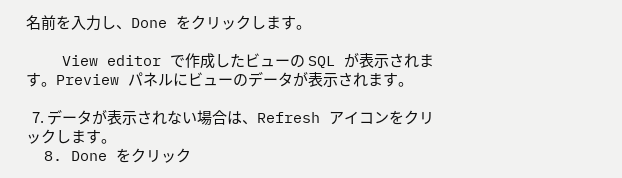名前を入力し、Done をクリックします。

    View editor で作成したビューの SQL が表示されます。Preview パネルにビューのデータが表示されます。

  7. データが表示されない場合は、Refresh アイコンをクリックします。
  8. Done をクリック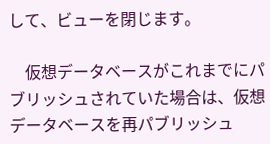して、ビューを閉じます。

    仮想データベースがこれまでにパブリッシュされていた場合は、仮想データベースを再パブリッシュ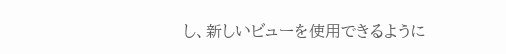し、新しいビューを使用できるように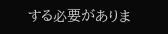する必要がありま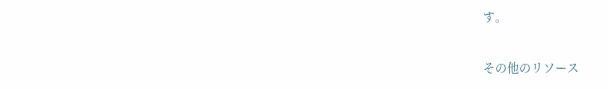す。

その他のリソース